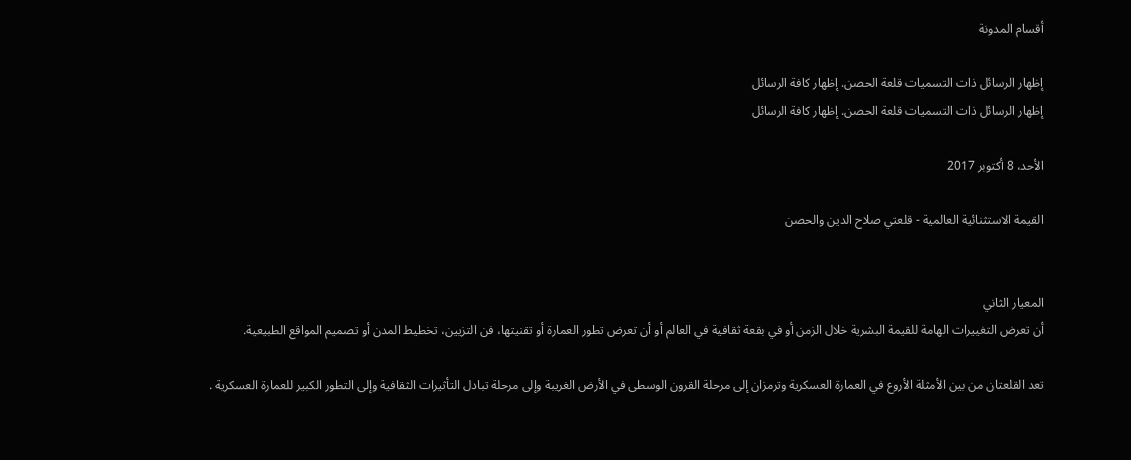أقسام المدونة

إظهار الرسائل ذات التسميات قلعة الحصن. إظهار كافة الرسائل
إظهار الرسائل ذات التسميات قلعة الحصن. إظهار كافة الرسائل

الأحد، 8 أكتوبر 2017

القيمة الاستثنائية العالمية - قلعتي صلاح الدين والحصن


المعيار الثاني
أن تعرض التغييرات الهامة للقيمة البشرية خلال الزمن أو في بقعة ثقافية في العالم أو أن تعرض تطور العمارة أو تقنيتها، فن التزيين، تخطيط المدن أو تصميم المواقع الطبيعية.

تعد القلعتان من بين الأمثلة الأروع في العمارة العسكرية وترمزان إلى مرحلة القرون الوسطى في الأرض الغريبة وإلى مرحلة تبادل التأثيرات الثقافية وإلى التطور الكبير للعمارة العسكرية .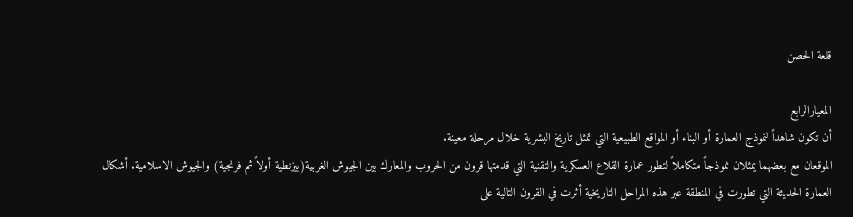قلعة الحصن

المعيارالرابع
أن تكون شاهداً لنموذج العمارة أو البناء أو المواقع الطبيعية التي تمثل تاريخ البشرية خلال مرحلة معينة.
الموقعان مع بعضهما يمثلان نموذجاً متكاملاً لتطور عمارة القلاع العسكرية والتقنية التي قدمتها قرون من الحروب والمعارك بين الجيوش الغربية(بيزنطية أولاً ثم فرنجية) والجيوش الاسلامية. أشكال العمارة الحديثة التي تطورت في المنطقة عبر هذه المراحل التاريخية أثرت في القرون التالية على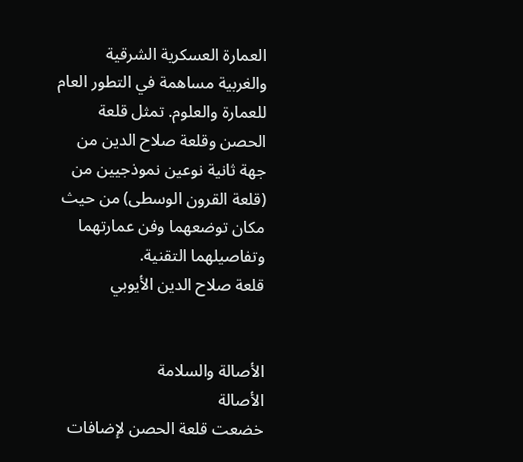العمارة العسكرية الشرقية والغربية مساهمة في التطور العام للعمارة والعلوم. تمثل قلعة الحصن وقلعة صلاح الدين من جهة ثانية نوعين نموذجيين من (قلعة القرون الوسطى) من حيث مكان توضعهما وفن عمارتهما
وتفاصيلهما التقنية.
قلعة صلاح الدين الأيوبي


الأصالة والسلامة
الأصالة
خضعت قلعة الحصن لإضافات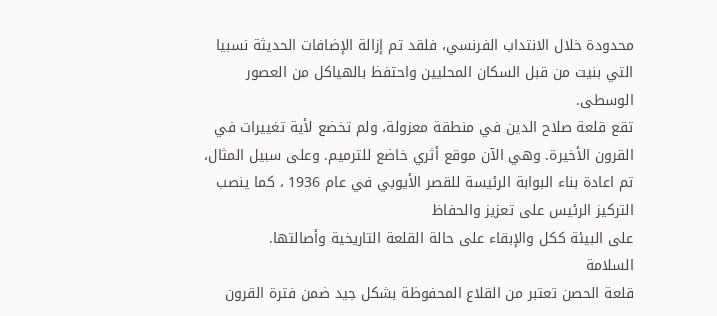محدودة خلال الانتداب الفرنسي، فلقد تم إزالة الإضافات الحديثة نسبيا التي بنيت من قبل السكان المحليين واحتفظ بالهياكل من العصور الوسطى.
تقع قلعة صلاح الدين في منطقة معزولة، ولم تخضع لأية تغييرات في القرون الأخيرة. وهي الآن موقع أثري خاضع للترميم. وعلى سبيل المثال، تم اعادة بناء البوابة الرئيسة للقصر الأيوبي في عام 1936 ، كما ينصب التركيز الرئيس على تعزيز والحفاظ
على البيئة ككل والإبقاء على حالة القلعة التاريخية وأصالتها.
السلامة
قلعة الحصن تعتبر من القلاع المحفوظة بشكل جيد ضمن فترة القرون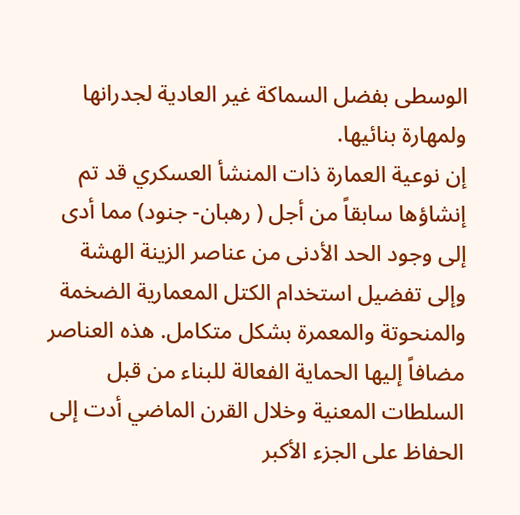الوسطى بفضل السماكة غير العادية لجدرانها ولمهارة بنائيها.
إن نوعية العمارة ذات المنشأ العسكري قد تم إنشاؤها سابقاً من أجل ( رهبان- جنود) مما أدى إلى وجود الحد الأدنى من عناصر الزينة الهشة وإلى تفضيل استخدام الكتل المعمارية الضخمة والمنحوتة والمعمرة بشكل متكامل. هذه العناصر مضافاً إليها الحماية الفعالة للبناء من قبل السلطات المعنية وخلال القرن الماضي أدت إلى الحفاظ على الجزء الأكبر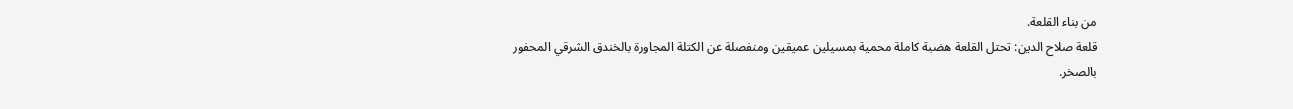من بناء القلعة.
قلعة صلاح الدين: تحتل القلعة هضبة كاملة محمية بمسيلين عميقين ومنفصلة عن الكتلة المجاورة بالخندق الشرقي المحفور بالصخر.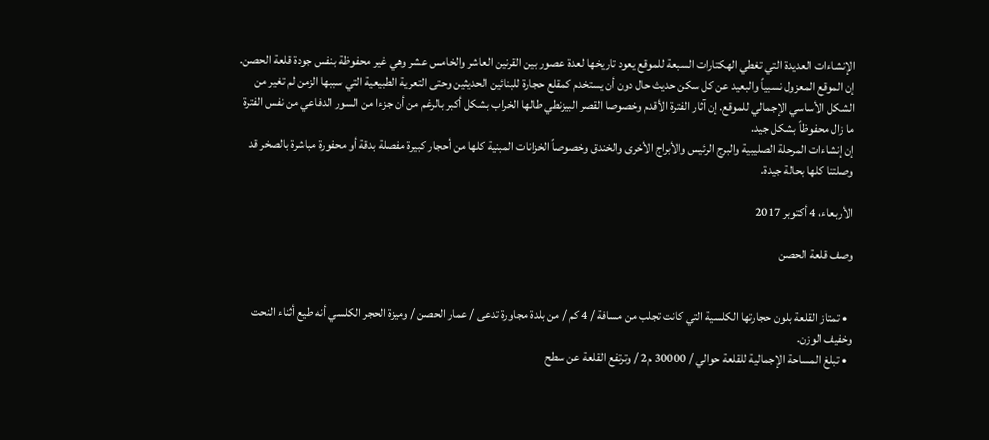الإنشاءات العديدة التي تغطي الهكتارات السبعة للموقع يعود تاريخها لعدة عصور بين القرنين العاشر والخامس عشر وهي غير محفوظة بنفس جودة قلعة الحصن.
إن الموقع المعزول نسبياً والبعيد عن كل سكن حديث حال دون أن يستخدم كمقلع حجارة للبنائين الحديثين وحتى التعرية الطبيعية التي سببها الزمن لم تغير من الشكل الأساسي الإجمالي للموقع. إن آثار الفترة الأقدم وخصوصا القصر البيزنطي طالها الخراب بشكل أكبر بالرغم من أن جزءا من السور الدفاعي من نفس الفترة ما زال محفوظاً بشكل جيد.
إن إنشاءات المرحلة الصليبية والبرج الرئيس والأبراج الأخرى والخندق وخصوصاً الخزانات المبنية كلها من أحجار كبيرة مفصلة بدقة أو محفورة مباشرة بالصخر قد وصلتنا كلها بحالة جيدة.

الأربعاء، 4 أكتوبر 2017

وصف قلعة الحصن


  • تمتاز القلعة بلون حجارتها الكلسية التي كانت تجلب من مسافة / 4 كم / من بلدة مجاورة تدعى / عمار الحصن / وميزة الحجر الكلسي أنه طيع أثناء النحت وخفيف الوزن.
  • تبلغ المساحة الإجمالية للقلعة حوالي / 30000 م2 / وترتفع القلعة عن سطح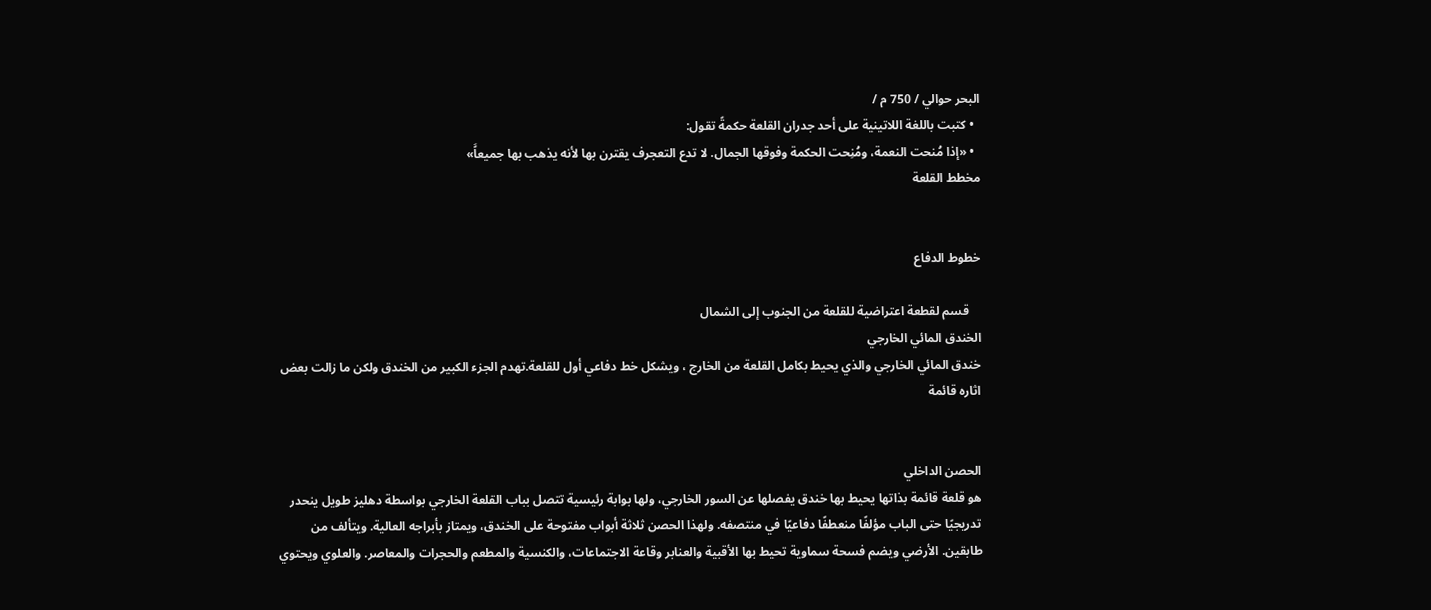البحر حوالي / 750 م /
  • كتبت باللغة اللاتينية على أحد جدران القلعة حكمةً تقول:
  • «إذا مُنحت النعمة، ومُنِحت الحكمة وفوقها الجمال. لا تدع التعجرف يقترن بها لأنه يذهب بها جميعاًَ»
مخطط القلعة


خطوط الدفاع

    قسم لقطعة اعتراضية للقلعة من الجنوب إلى الشمال
الخندق المائي الخارجي
خندق المائي الخارجي والذي يحيط بكامل القلعة من الخارج ، ويشكل خط دفاعي أول للقلعة.تهدم الجزء الكبير من الخندق ولكن ما زالت بعض اثاره قائمة


الحصن الداخلي
هو قلعة قائمة بذاتها يحيط بها خندق يفصلها عن السور الخارجي، ولها بوابة رئيسية تتصل بباب القلعة الخارجي بواسطة دهليز طويل ينحدر تدريجيًا حتى الباب مؤلفًا منعطفًا دفاعيًا في منتصفه. ولهذا الحصن ثلاثة أبواب مفتوحة على الخندق، ويمتاز بأبراجه العالية. ويتألف من طابقين. الأرضي ويضم فسحة سماوية تحيط بها الأقبية والعنابر وقاعة الاجتماعات، والكنسية والمطعم والحجرات والمعاصر. والعلوي ويحتوي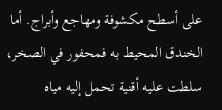على أسطح مكشوفة ومهاجع وأبراج. أما الخندق المحيط به فمحفور في الصخر، سلطت عليه أقنية تحمل إليه مياه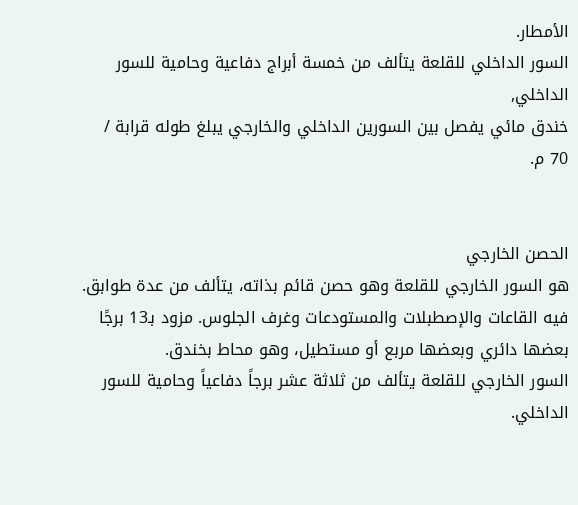الأمطار.
السور الداخلي للقلعة يتألف من خمسة أبراج دفاعية وحامية للسور الداخلي,
خندق مائي يفصل بين السورين الداخلي والخارجي يبلغ طوله قرابة / 70 م.


الحصن الخارجي
هو السور الخارجي للقلعة وهو حصن قائم بذاته، يتألف من عدة طوابق. فيه القاعات والإصطبلات والمستودعات وغرف الجلوس. مزود بـ13 برجًا بعضها دائري وبعضها مربع أو مستطيل، وهو محاط بخندق.
السور الخارجي للقلعة يتألف من ثلاثة عشر برجاً دفاعياً وحامية للسور الداخلي.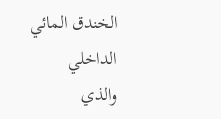الخندق المائي الداخلي
والذي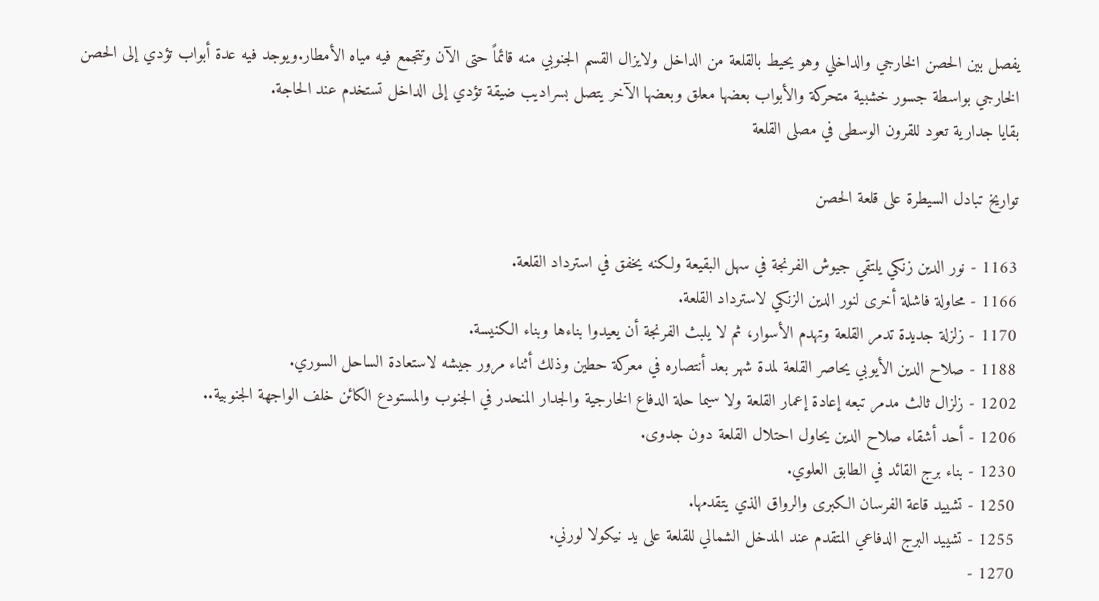يفصل بين الحصن الخارجي والداخلي وهو يحيط بالقلعة من الداخل ولايزال القسم الجنوبي منه قائماً حتى الآن وتتجمع فيه مياه الأمطار.ويوجد فيه عدة أبواب تؤدي إلى الحصن الخارجي بواسطة جسور خشبية متحركة والأبواب بعضها معلق وبعضها الآخر يتصل بسراديب ضيقة تؤدي إلى الداخل تستخدم عند الحاجة.
بقايا جدارية تعود للقرون الوسطى في مصلى القلعة

تواريخ تبادل السيطرة على قلعة الحصن

1163 - نور الدين زنكي يلتقي جيوش الفرنجة في سهل البقيعة ولكنه يخفق في استرداد القلعة.
1166 - محاولة فاشلة أخرى لنور الدين الزنكي لاسترداد القلعة.
1170 - زلزلة جديدة تدمر القلعة وتهدم الأسوار، ثم لا يلبث الفرنجة أن يعيدوا بناءها وبناء الكنيسة.
1188 - صلاح الدين الأيوبي يحاصر القلعة لمدة شهر بعد أنتصاره في معركة حطين وذلك أثناء مرور جيشه لاستعادة الساحل السوري.
1202 - زلزال ثالث مدمر تبعه إعادة إعمار القلعة ولا سيما حلة الدفاع الخارجية والجدار المنحدر في الجنوب والمستودع الكائن خلف الواجهة الجنوبية..
1206 - أحد أشقاء صلاح الدين يحاول احتلال القلعة دون جدوى.
1230 - بناء برج القائد في الطابق العلوي.
1250 - تشييد قاعة الفرسان الكبرى والرواق الذي يتقدمها.
1255 - تشييد البرج الدفاعي المتقدم عند المدخل الشمالي للقلعة على يد نيكولا لورني.
1270 -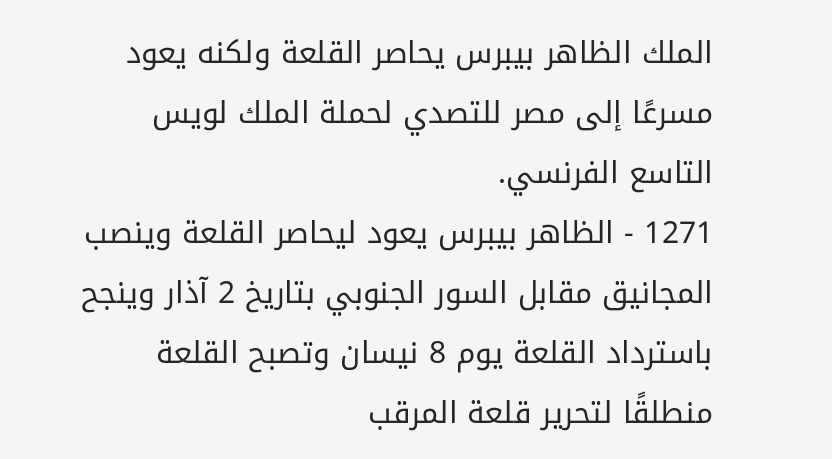الملك الظاهر بيبرس يحاصر القلعة ولكنه يعود مسرعًا إلى مصر للتصدي لحملة الملك لويس التاسع الفرنسي.
1271 - الظاهر بيبرس يعود ليحاصر القلعة وينصب المجانيق مقابل السور الجنوبي بتاريخ 2 آذار وينجح باسترداد القلعة يوم 8 نيسان وتصبح القلعة منطلقًا لتحرير قلعة المرقب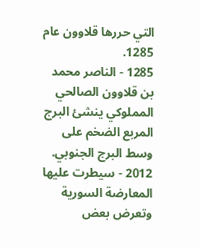التي حررها قلاوون عام 1285.
1285 - الناصر محمد بن قلاوون الصالحي المملوكي ينشئ البرج المربع الضخم على وسط البرج الجنوبي.
2012 - سيطرت عليها المعارضة السورية وتعرض بعض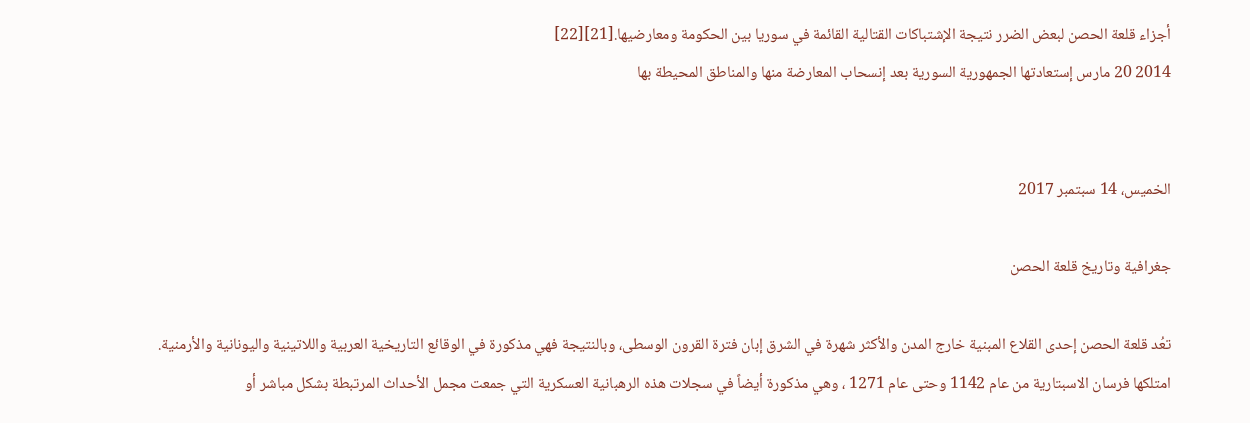أجزاء قلعة الحصن لبعض الضرر نتيجة الإشتباكات القتالية القائمة في سوريا بين الحكومة ومعارضيها.[21][22]
2014 20 مارس إستعادتها الجمهورية السورية بعد إنسحاب المعارضة منها والمناطق المحيطة بها


الخميس، 14 سبتمبر 2017

جغرافية وتاريخ قلعة الحصن

تعُد قلعة الحصن إحدى القلاع المبنية خارج المدن والأكثر شهرة في الشرق إبان فترة القرون الوسطى، وبالنتيجة فهي مذكورة في الوقائع التاريخية العربية واللاتينية واليونانية والأرمنية. امتلكها فرسان الاسبتارية من عام 1142 وحتى عام 1271 ، وهي مذكورة أيضاً في سجلات هذه الرهبانية العسكرية التي جمعت مجمل الأحداث المرتبطة بشكل مباشر أو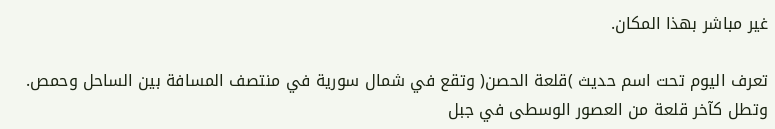غير مباشر بهذا المكان.

تعرف اليوم تحت اسم حديث )قلعة الحصن( وتقع في شمال سورية في منتصف المسافة بين الساحل وحمص. وتطل كآخر قلعة من العصور الوسطى في جبل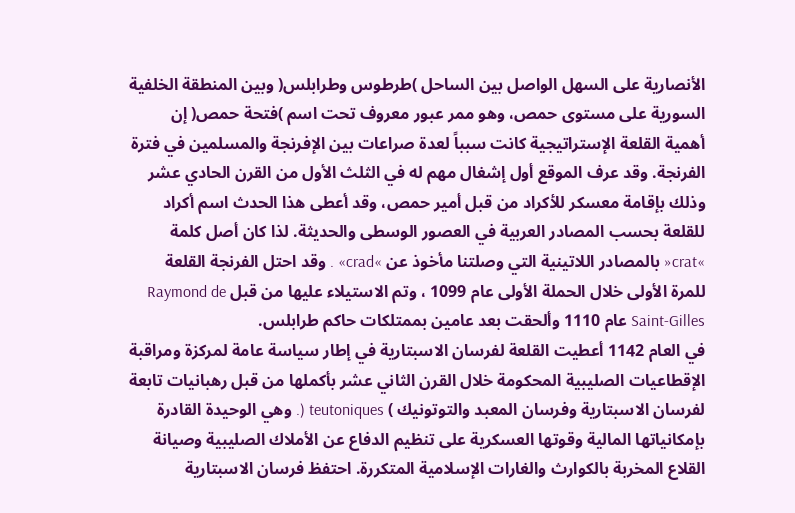الأنصارية على السهل الواصل بين الساحل )طرطوس وطرابلس( وبين المنطقة الخلفية السورية على مستوى حمص، وهو ممر عبور معروف تحت اسم )فتحة حمص( إن أهمية القلعة الإستراتيجية كانت سبباً لعدة صراعات بين الإفرنجة والمسلمين في فترة الفرنجة. وقد عرف الموقع أول إشغال مهم له في الثلث الأول من القرن الحادي عشر وذلك بإقامة معسكر للأكراد من قبل أمير حمص، وقد أعطى هذا الحدث اسم أكراد للقلعة بحسب المصادر العربية في العصور الوسطى والحديثة. لذا كان أصل كلمة »crat« بالمصادر اللاتينية التي وصلتنا مأخوذ عن »crad» . وقد احتل الفرنجة القلعة للمرة الأولى خلال الحملة الأولى عام 1099 ، وتم الاستيلاء عليها من قبل Raymond de Saint-Gilles عام 1110 وألحقت بعد عامين بممتلكات حاكم طرابلس.
في العام 1142 أعطيت القلعة لفرسان الاسبتارية في إطار سياسة عامة لمركزة ومراقبة الإقطاعيات الصليبية المحكومة خلال القرن الثاني عشر بأكملها من قبل رهبانيات تابعة لفرسان الاسبتارية وفرسان المعبد والتوتونيك ) teutoniques (. وهي الوحيدة القادرة بإمكانياتها المالية وقوتها العسكرية على تنظيم الدفاع عن الأملاك الصليبية وصيانة القلاع المخربة بالكوارث والغارات الإسلامية المتكررة. احتفظ فرسان الاسبتارية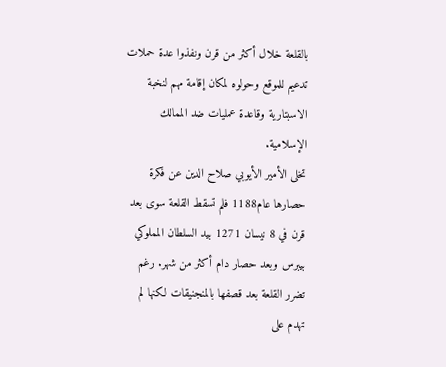بالقلعة خلال أكثر من قرن ونفذوا عدة حملات تدعيم للموقع وحولوه لمكان إقامة مهم لنخبة الاسبتارية وقاعدة عمليات ضد الممالك الإسلامية.
تخلى الأمير الأيوبي صلاح الدين عن فكرة حصارها عام1188 فلم تسقط القلعة سوى بعد قرن في 8 نيسان 1271 بيد السلطان المملوكي بيبرس وبعد حصار دام أكثر من شهر. رغم تضرر القلعة بعد قصفها بالمنجنيقات لكنها لم تهدم على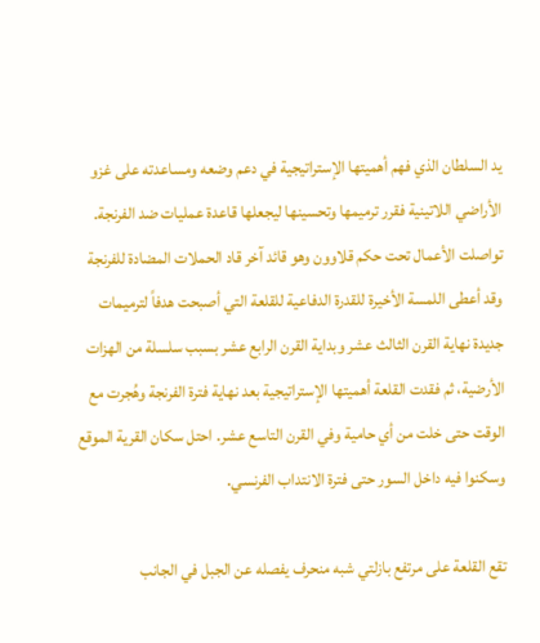يد السلطان الذي فهم أهميتها الإستراتيجية في دعم وضعه ومساعدته على غزو الأراضي اللاتينية فقرر ترميمها وتحسينها ليجعلها قاعدة عمليات ضد الفرنجة.
تواصلت الأعمال تحت حكم قلاوون وهو قائد آخر قاد الحملات المضادة للفرنجة وقد أعطى اللمسة الأخيرة للقدرة الدفاعية للقلعة التي أصبحت هدفاً لترميمات جديدة نهاية القرن الثالث عشر وبداية القرن الرابع عشر بسبب سلسلة من الهزات الأرضية، ثم فقدت القلعة أهميتها الإستراتيجية بعد نهاية فترة الفرنجة وهُجرت مع الوقت حتى خلت من أي حامية وفي القرن التاسع عشر. احتل سكان القرية الموقع وسكنوا فيه داخل السور حتى فترة الانتداب الفرنسي.

تقع القلعة على مرتفع بازلتي شبه منحرف يفصله عن الجبل في الجانب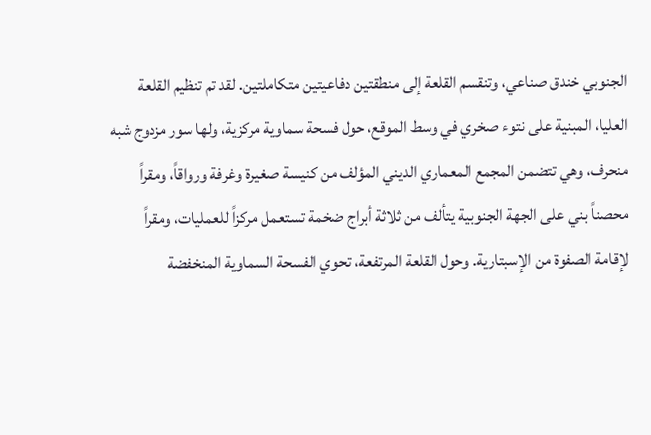الجنوبي خندق صناعي، وتنقسم القلعة إلى منطقتين دفاعيتين متكاملتين. لقد تم تنظيم القلعة العليا، المبنية على نتوء صخري في وسط الموقع، حول فسحة سماوية مركزية، ولها سور مزدوج شبه منحرف، وهي تتضمن المجمع المعماري الديني المؤلف من كنيسة صغيرة وغرفة ورواقاً، ومقراً محصناً بني على الجهة الجنوبية يتألف من ثلاثة أبراج ضخمة تستعمل مركزاً للعمليات، ومقراً لإقامة الصفوة من الإسبتارية. وحول القلعة المرتفعة، تحوي الفسحة السماوية المنخفضة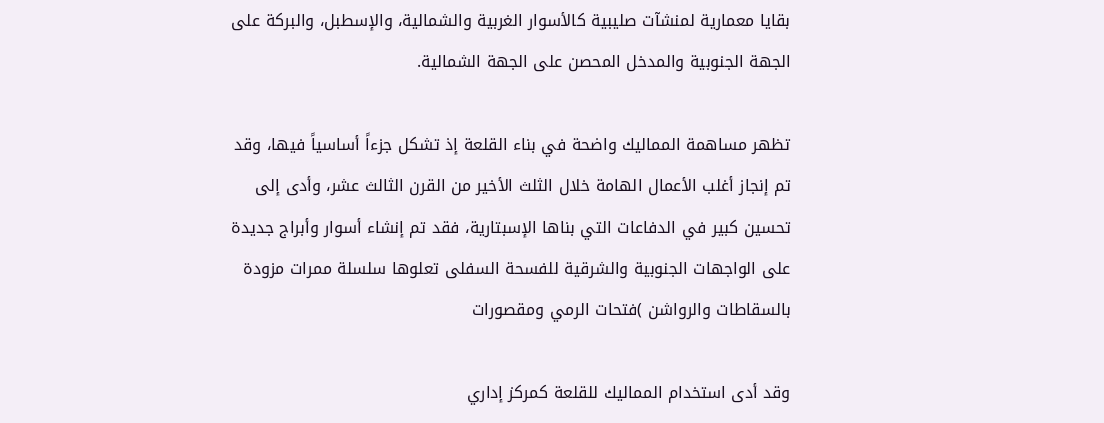بقايا معمارية لمنشآت صليبية كالأسوار الغربية والشمالية، والإسطبل، والبركة على الجهة الجنوبية والمدخل المحصن على الجهة الشمالية.

تظهر مساهمة المماليك واضحة في بناء القلعة إذ تشكل جزءاً أساسياً فيها، وقد تم إنجاز أغلب الأعمال الهامة خلال الثلث الأخير من القرن الثالث عشر، وأدى إلى تحسين كبير في الدفاعات التي بناها الإسبتارية، فقد تم إنشاء أسوار وأبراج جديدة على الواجهات الجنوبية والشرقية للفسحة السفلى تعلوها سلسلة ممرات مزودة بالسقاطات والرواشن )فتحات الرمي ومقصورات

وقد أدى استخدام المماليك للقلعة كمركز إداري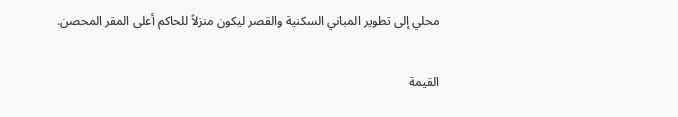محلي إلى تطوير المباني السكنية والقصر ليكون منزلاً للحاكم أعلى المقر المحصن.

القيمة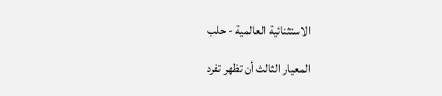الاستثنائية العالمية - حلب

المعيار الثالث أن تظهر تفرد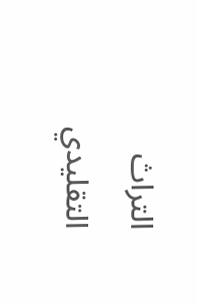التراث التقليدي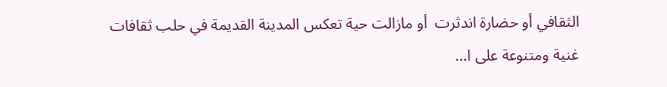الثقافي أو حضارة اندثرت  أو مازالت حية تعكس المدينة القديمة في حلب ثقافات غنية ومتنوعة على ا...